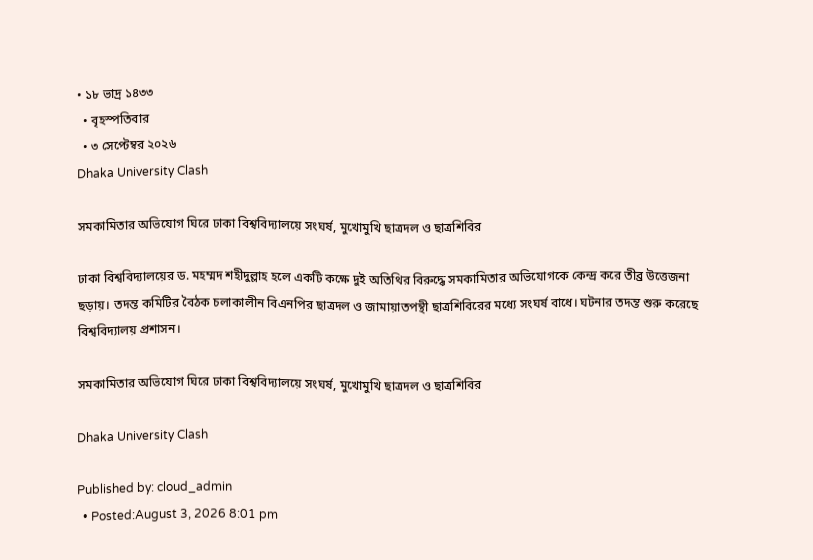• ১৮ ভাদ্র ১৪৩৩
  • বৃহস্পতিবার
  • ৩ সেপ্টেম্বর ২০২৬
Dhaka University Clash

সমকামিতার অভিযোগ ঘিরে ঢাকা বিশ্ববিদ্যালয়ে সংঘর্ষ, মুখোমুখি ছাত্রদল ও ছাত্রশিবির

ঢাকা বিশ্ববিদ্যালয়ের ড. মহম্মদ শহীদুল্লাহ হলে একটি কক্ষে দুই অতিথির বিরুদ্ধে সমকামিতার অভিযোগকে কেন্দ্র করে তীব্র উত্তেজনা ছড়ায়। তদন্ত কমিটির বৈঠক চলাকালীন বিএনপির ছাত্রদল ও জামায়াতপন্থী ছাত্রশিবিরের মধ্যে সংঘর্ষ বাধে। ঘটনার তদন্ত শুরু করেছে বিশ্ববিদ্যালয় প্রশাসন।

সমকামিতার অভিযোগ ঘিরে ঢাকা বিশ্ববিদ্যালয়ে সংঘর্ষ, মুখোমুখি ছাত্রদল ও ছাত্রশিবির

Dhaka University Clash

Published by: cloud_admin
  • Posted:August 3, 2026 8:01 pm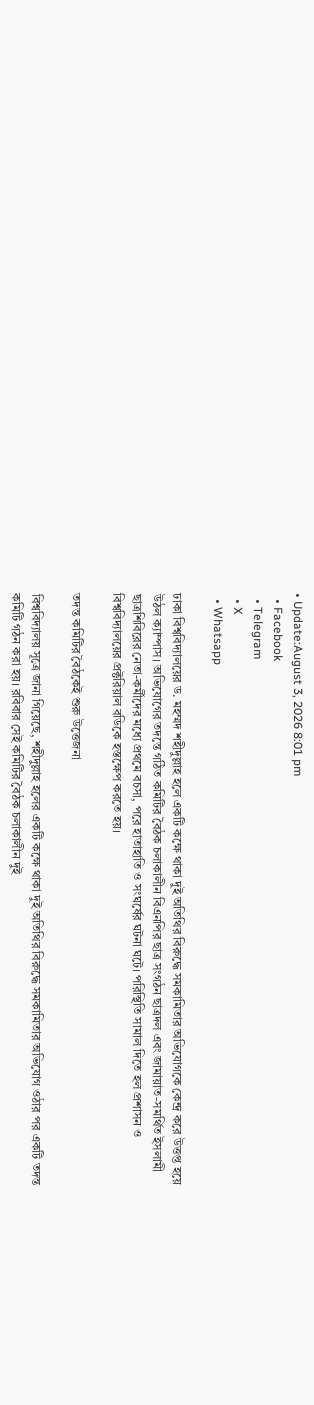• Update:August 3, 2026 8:01 pm
  • Facebook
  • Telegram
  • X
  • Whatsapp

ঢাকা বিশ্ববিদ্যালয়ের ড. মহম্মদ শহীদুল্লাহ হলে একটি কক্ষে থাকা দুই অতিথির বিরুদ্ধে সমকামিতার অভিযোগকে কেন্দ্র করে উত্তপ্ত হয়ে উঠল ক্যাম্পাস। অভিযোগের তদন্তে গঠিত কমিটির বৈঠক চলাকালীন বিএনপির ছাত্র সংগঠন ছাত্রদল এবং জামায়াত-সমর্থিত ইসলামী ছাত্রশিবিরের নেতা-কর্মীদের মধ্যে প্রথমে বচসা, পরে হাতাহাতি ও সংঘর্ষের ঘটনা ঘটে। পরিস্থিতি সামাল দিতে হল প্রশাসন ও বিশ্ববিদ্যালয়ের প্রক্টরিয়াল বডিকে হস্তক্ষেপ করতে হয়।

তদন্ত কমিটির বৈঠকেই শুরু উত্তেজনা

বিশ্ববিদ্যালয় সূত্রে জানা গিয়েছে, শহীদুল্লাহ হলের একটি কক্ষে থাকা দুই অতিথির বিরুদ্ধে সমকামিতার অভিযোগ ওঠার পর একটি তদন্ত কমিটি গঠন করা হয়। রবিবার সেই কমিটির বৈঠক চলাকালীন দুই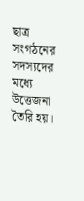ছাত্র সংগঠনের সদস্যদের মধ্যে উত্তেজনা তৈরি হয়।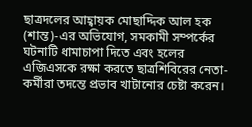ছাত্রদলের আহ্বায়ক মোছাদ্দিক আল হক (শান্ত)-এর অভিযোগ, সমকামী সম্পর্কের ঘটনাটি ধামাচাপা দিতে এবং হলের এজিএসকে রক্ষা করতে ছাত্রশিবিরের নেতা-কর্মীরা তদন্তে প্রভাব খাটানোর চেষ্টা করেন।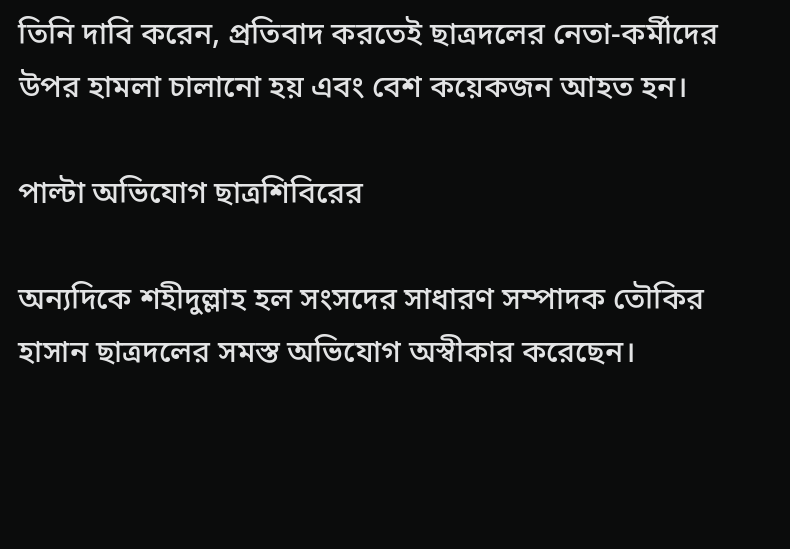তিনি দাবি করেন, প্রতিবাদ করতেই ছাত্রদলের নেতা-কর্মীদের উপর হামলা চালানো হয় এবং বেশ কয়েকজন আহত হন।

পাল্টা অভিযোগ ছাত্রশিবিরের

অন্যদিকে শহীদুল্লাহ হল সংসদের সাধারণ সম্পাদক তৌকির হাসান ছাত্রদলের সমস্ত অভিযোগ অস্বীকার করেছেন।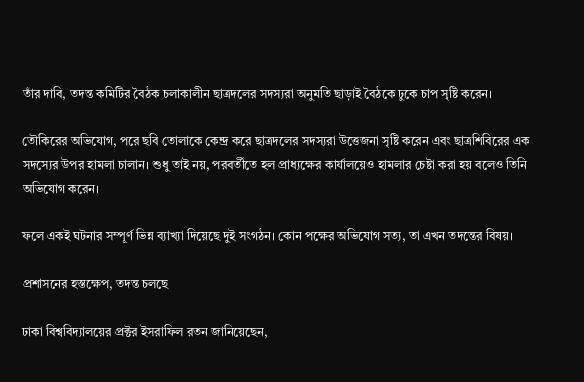তাঁর দাবি, তদন্ত কমিটির বৈঠক চলাকালীন ছাত্রদলের সদস্যরা অনুমতি ছাড়াই বৈঠকে ঢুকে চাপ সৃষ্টি করেন।

তৌকিরের অভিযোগ, পরে ছবি তোলাকে কেন্দ্র করে ছাত্রদলের সদস্যরা উত্তেজনা সৃষ্টি করেন এবং ছাত্রশিবিরের এক সদস্যের উপর হামলা চালান। শুধু তাই নয়, পরবর্তীতে হল প্রাধ্যক্ষের কার্যালয়েও হামলার চেষ্টা করা হয় বলেও তিনি অভিযোগ করেন।

ফলে একই ঘটনার সম্পূর্ণ ভিন্ন ব্যাখ্যা দিয়েছে দুই সংগঠন। কোন পক্ষের অভিযোগ সত্য, তা এখন তদন্তের বিষয়।

প্রশাসনের হস্তক্ষেপ, তদন্ত চলছে

ঢাকা বিশ্ববিদ্যালয়ের প্রক্টর ইসরাফিল রতন জানিয়েছেন,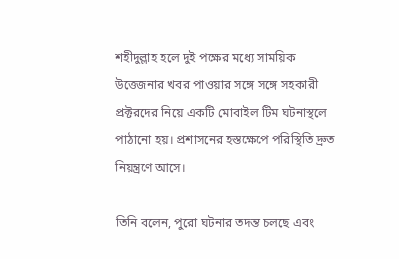শহীদুল্লাহ হলে দুই পক্ষের মধ্যে সাময়িক উত্তেজনার খবর পাওয়ার সঙ্গে সঙ্গে সহকারী প্রক্টরদের নিয়ে একটি মোবাইল টিম ঘটনাস্থলে পাঠানো হয়। প্রশাসনের হস্তক্ষেপে পরিস্থিতি দ্রুত নিয়ন্ত্রণে আসে।

তিনি বলেন, পুরো ঘটনার তদন্ত চলছে এবং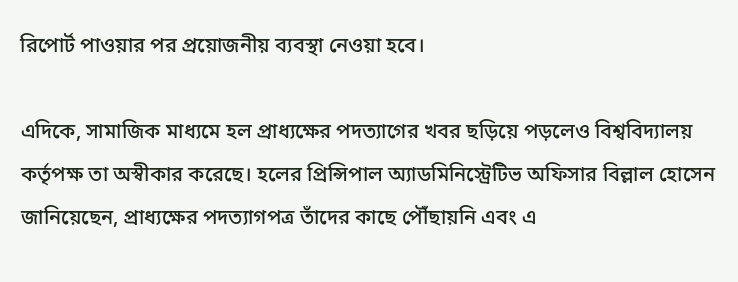রিপোর্ট পাওয়ার পর প্রয়োজনীয় ব্যবস্থা নেওয়া হবে।

এদিকে, সামাজিক মাধ্যমে হল প্রাধ্যক্ষের পদত্যাগের খবর ছড়িয়ে পড়লেও বিশ্ববিদ্যালয় কর্তৃপক্ষ তা অস্বীকার করেছে। হলের প্রিন্সিপাল অ্যাডমিনিস্ট্রেটিভ অফিসার বিল্লাল হোসেন জানিয়েছেন, প্রাধ্যক্ষের পদত্যাগপত্র তাঁদের কাছে পৌঁছায়নি এবং এ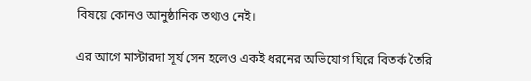বিষয়ে কোনও আনুষ্ঠানিক তথ্যও নেই।

এর আগে মাস্টারদা সূর্য সেন হলেও একই ধরনের অভিযোগ ঘিরে বিতর্ক তৈরি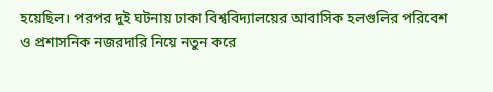হয়েছিল। পরপর দুই ঘটনায় ঢাকা বিশ্ববিদ্যালয়ের আবাসিক হলগুলির পরিবেশ ও প্রশাসনিক নজরদারি নিয়ে নতুন করে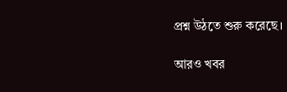প্রশ্ন উঠতে শুরু করেছে।

আরও খবর